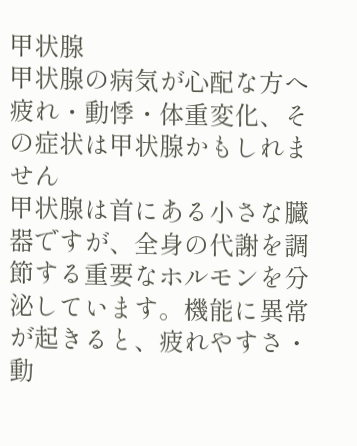甲状腺
甲状腺の病気が心配な方へ
疲れ・動悸・体重変化、その症状は甲状腺かもしれません
甲状腺は首にある小さな臓器ですが、全身の代謝を調節する重要なホルモンを分泌しています。機能に異常が起きると、疲れやすさ・動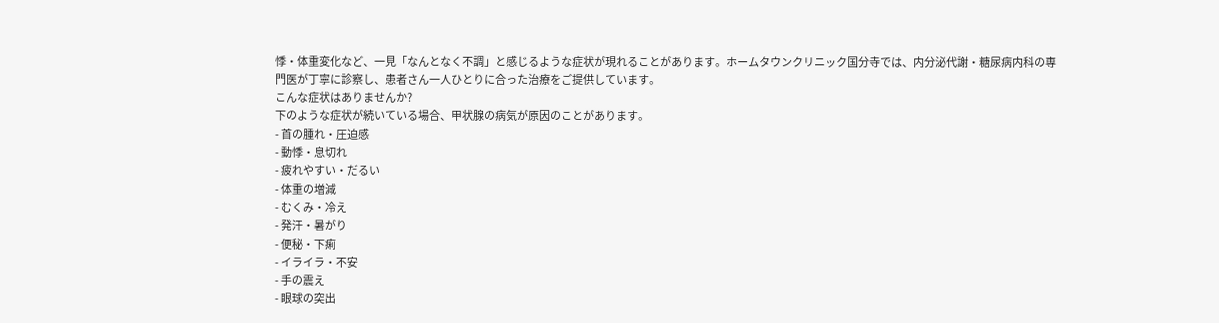悸・体重変化など、一見「なんとなく不調」と感じるような症状が現れることがあります。ホームタウンクリニック国分寺では、内分泌代謝・糖尿病内科の専門医が丁寧に診察し、患者さん一人ひとりに合った治療をご提供しています。
こんな症状はありませんか?
下のような症状が続いている場合、甲状腺の病気が原因のことがあります。
- 首の腫れ・圧迫感
- 動悸・息切れ
- 疲れやすい・だるい
- 体重の増減
- むくみ・冷え
- 発汗・暑がり
- 便秘・下痢
- イライラ・不安
- 手の震え
- 眼球の突出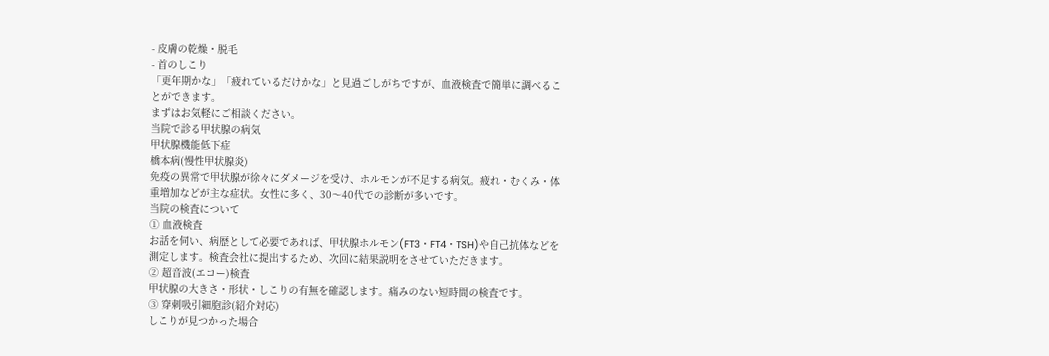- 皮膚の乾燥・脱毛
- 首のしこり
「更年期かな」「疲れているだけかな」と見過ごしがちですが、血液検査で簡単に調べることができます。
まずはお気軽にご相談ください。
当院で診る甲状腺の病気
甲状腺機能低下症
橋本病(慢性甲状腺炎)
免疫の異常で甲状腺が徐々にダメージを受け、ホルモンが不足する病気。疲れ・むくみ・体重増加などが主な症状。女性に多く、30〜40代での診断が多いです。
当院の検査について
① 血液検査
お話を伺い、病歴として必要であれば、甲状腺ホルモン(FT3・FT4・TSH)や自己抗体などを測定します。検査会社に提出するため、次回に結果説明をさせていただきます。
② 超音波(エコー)検査
甲状腺の大きさ・形状・しこりの有無を確認します。痛みのない短時間の検査です。
③ 穿刺吸引細胞診(紹介対応)
しこりが見つかった場合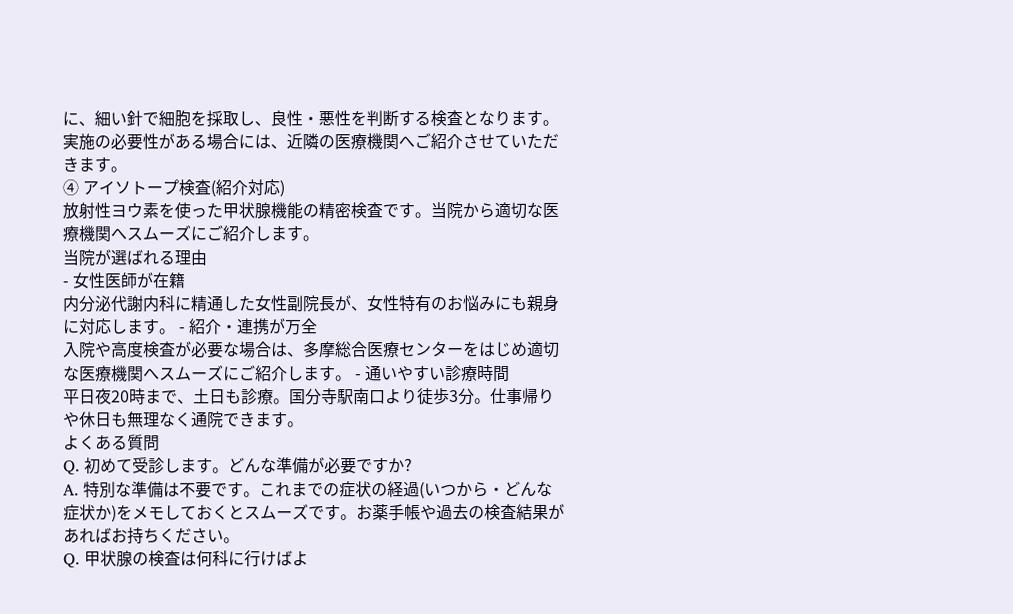に、細い針で細胞を採取し、良性・悪性を判断する検査となります。実施の必要性がある場合には、近隣の医療機関へご紹介させていただきます。
④ アイソトープ検査(紹介対応)
放射性ヨウ素を使った甲状腺機能の精密検査です。当院から適切な医療機関へスムーズにご紹介します。
当院が選ばれる理由
- 女性医師が在籍
内分泌代謝内科に精通した女性副院長が、女性特有のお悩みにも親身に対応します。 - 紹介・連携が万全
入院や高度検査が必要な場合は、多摩総合医療センターをはじめ適切な医療機関へスムーズにご紹介します。 - 通いやすい診療時間
平日夜20時まで、土日も診療。国分寺駅南口より徒歩3分。仕事帰りや休日も無理なく通院できます。
よくある質問
Q. 初めて受診します。どんな準備が必要ですか?
A. 特別な準備は不要です。これまでの症状の経過(いつから・どんな症状か)をメモしておくとスムーズです。お薬手帳や過去の検査結果があればお持ちください。
Q. 甲状腺の検査は何科に行けばよ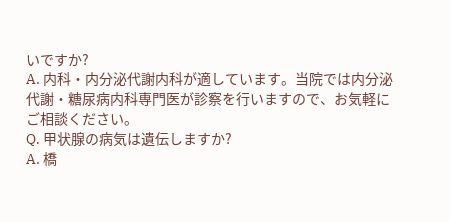いですか?
A. 内科・内分泌代謝内科が適しています。当院では内分泌代謝・糖尿病内科専門医が診察を行いますので、お気軽にご相談ください。
Q. 甲状腺の病気は遺伝しますか?
A. 橋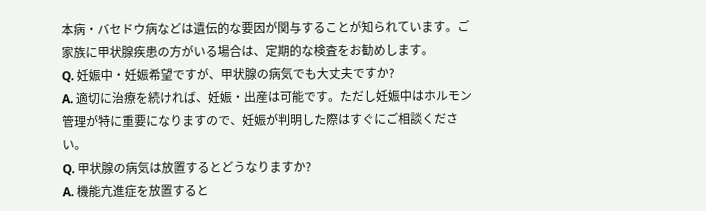本病・バセドウ病などは遺伝的な要因が関与することが知られています。ご家族に甲状腺疾患の方がいる場合は、定期的な検査をお勧めします。
Q. 妊娠中・妊娠希望ですが、甲状腺の病気でも大丈夫ですか?
A. 適切に治療を続ければ、妊娠・出産は可能です。ただし妊娠中はホルモン管理が特に重要になりますので、妊娠が判明した際はすぐにご相談ください。
Q. 甲状腺の病気は放置するとどうなりますか?
A. 機能亢進症を放置すると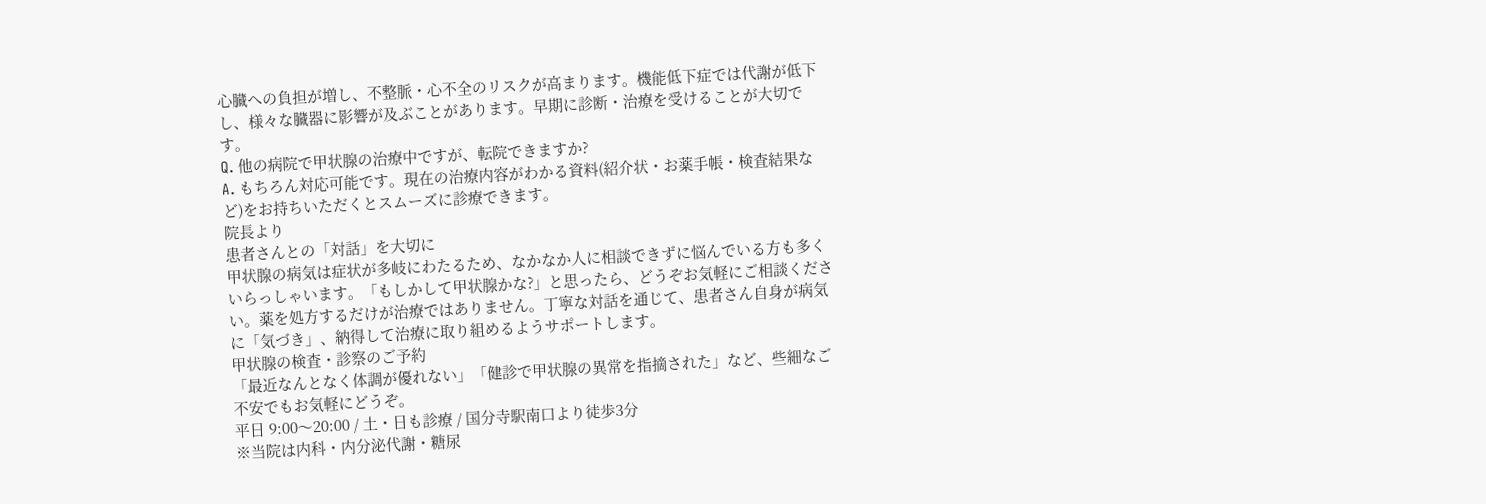心臓への負担が増し、不整脈・心不全のリスクが高まります。機能低下症では代謝が低下し、様々な臓器に影響が及ぶことがあります。早期に診断・治療を受けることが大切です。
Q. 他の病院で甲状腺の治療中ですが、転院できますか?
A. もちろん対応可能です。現在の治療内容がわかる資料(紹介状・お薬手帳・検査結果など)をお持ちいただくとスムーズに診療できます。
院長より
患者さんとの「対話」を大切に
甲状腺の病気は症状が多岐にわたるため、なかなか人に相談できずに悩んでいる方も多くいらっしゃいます。「もしかして甲状腺かな?」と思ったら、どうぞお気軽にご相談ください。薬を処方するだけが治療ではありません。丁寧な対話を通じて、患者さん自身が病気に「気づき」、納得して治療に取り組めるようサポートします。
甲状腺の検査・診察のご予約
「最近なんとなく体調が優れない」「健診で甲状腺の異常を指摘された」など、些細なご不安でもお気軽にどうぞ。
平日 9:00〜20:00 / 土・日も診療 / 国分寺駅南口より徒歩3分
※当院は内科・内分泌代謝・糖尿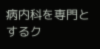病内科を専門とするク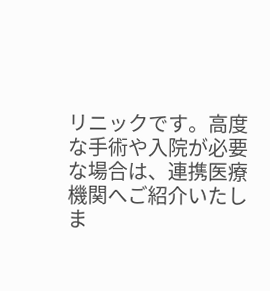リニックです。高度な手術や入院が必要な場合は、連携医療機関へご紹介いたしま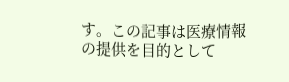す。この記事は医療情報の提供を目的として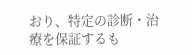おり、特定の診断・治療を保証するも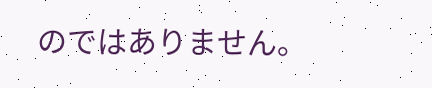のではありません。